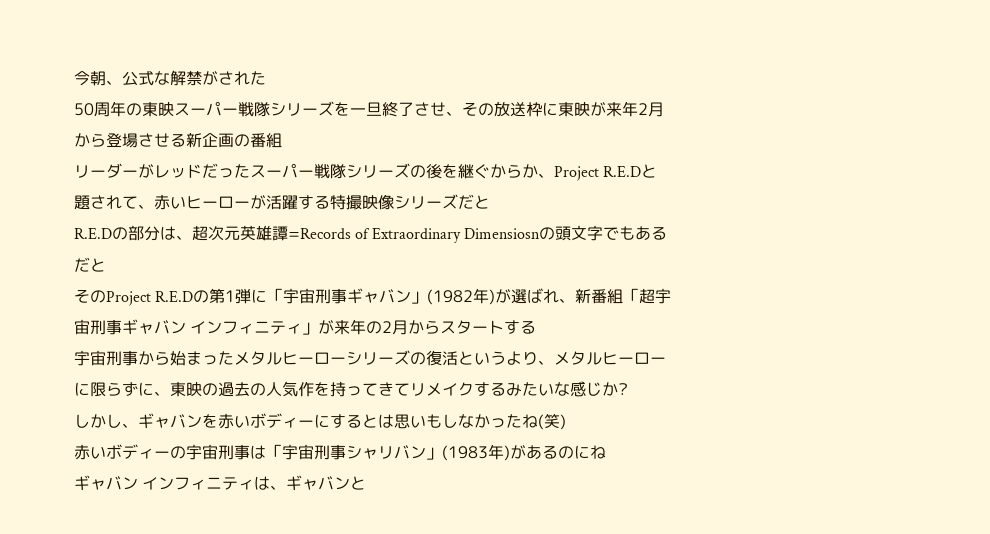今朝、公式な解禁がされた
50周年の東映スーパー戦隊シリーズを一旦終了させ、その放送枠に東映が来年2月から登場させる新企画の番組
リーダーがレッドだったスーパー戦隊シリーズの後を継ぐからか、Project R.E.Dと題されて、赤いヒーローが活躍する特撮映像シリーズだと
R.E.Dの部分は、超次元英雄譚=Records of Extraordinary Dimensiosnの頭文字でもあるだと
そのProject R.E.Dの第1弾に「宇宙刑事ギャバン」(1982年)が選ばれ、新番組「超宇宙刑事ギャバン インフィニティ」が来年の2月からスタートする
宇宙刑事から始まったメタルヒーローシリーズの復活というより、メタルヒーローに限らずに、東映の過去の人気作を持ってきてリメイクするみたいな感じか?
しかし、ギャバンを赤いボディーにするとは思いもしなかったね(笑)
赤いボディーの宇宙刑事は「宇宙刑事シャリバン」(1983年)があるのにね
ギャバン インフィニティは、ギャバンと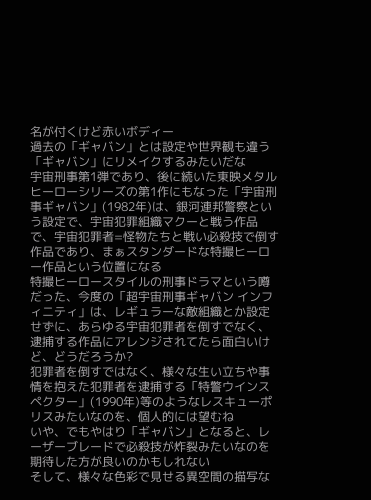名が付くけど赤いボディー
過去の「ギャバン」とは設定や世界観も違う「ギャバン」にリメイクするみたいだな
宇宙刑事第1弾であり、後に続いた東映メタルヒーローシリーズの第1作にもなった「宇宙刑事ギャバン」(1982年)は、銀河連邦警察という設定で、宇宙犯罪組織マクーと戦う作品で、宇宙犯罪者=怪物たちと戦い必殺技で倒す作品であり、まぁスタンダードな特撮ヒーロー作品という位置になる
特撮ヒーロースタイルの刑事ドラマという噂だった、今度の「超宇宙刑事ギャバン インフィニティ」は、レギュラーな敵組織とか設定せずに、あらゆる宇宙犯罪者を倒すでなく、逮捕する作品にアレンジされてたら面白いけど、どうだろうか?
犯罪者を倒すではなく、様々な生い立ちや事情を抱えた犯罪者を逮捕する「特警ウインスペクター」(1990年)等のようなレスキューポリスみたいなのを、個人的には望むね
いや、でもやはり「ギャバン」となると、レーザーブレードで必殺技が炸裂みたいなのを期待した方が良いのかもしれない
そして、様々な色彩で見せる異空間の描写な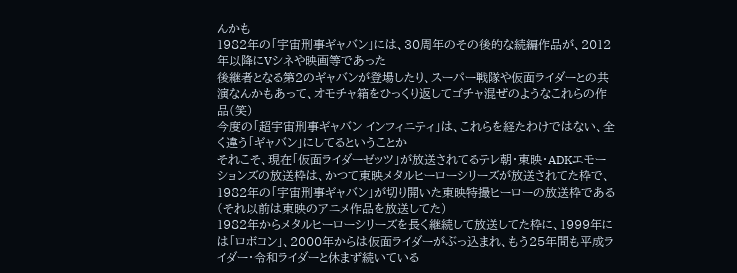んかも
1982年の「宇宙刑事ギャバン」には、30周年のその後的な続編作品が、2012年以降にVシネや映画等であった
後継者となる第2のギャバンが登場したり、スーパー戦隊や仮面ライダーとの共演なんかもあって、オモチャ箱をひっくり返してゴチャ混ぜのようなこれらの作品(笑)
今度の「超宇宙刑事ギャバン インフィニティ」は、これらを経たわけではない、全く違う「ギャバン」にしてるということか
それこそ、現在「仮面ライダーゼッツ」が放送されてるテレ朝・東映・ADKエモーションズの放送枠は、かつて東映メタルヒーローシリーズが放送されてた枠で、1982年の「宇宙刑事ギャバン」が切り開いた東映特撮ヒーローの放送枠である(それ以前は東映のアニメ作品を放送してた)
1982年からメタルヒーローシリーズを長く継続して放送してた枠に、1999年には「ロボコン」、2000年からは仮面ライダーがぶっ込まれ、もう25年間も平成ライダー・令和ライダーと休まず続いている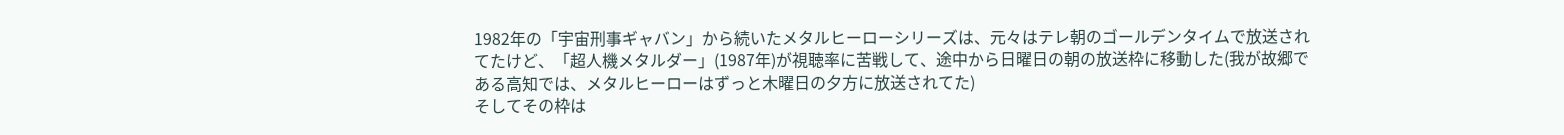1982年の「宇宙刑事ギャバン」から続いたメタルヒーローシリーズは、元々はテレ朝のゴールデンタイムで放送されてたけど、「超人機メタルダー」(1987年)が視聴率に苦戦して、途中から日曜日の朝の放送枠に移動した(我が故郷である高知では、メタルヒーローはずっと木曜日の夕方に放送されてた)
そしてその枠は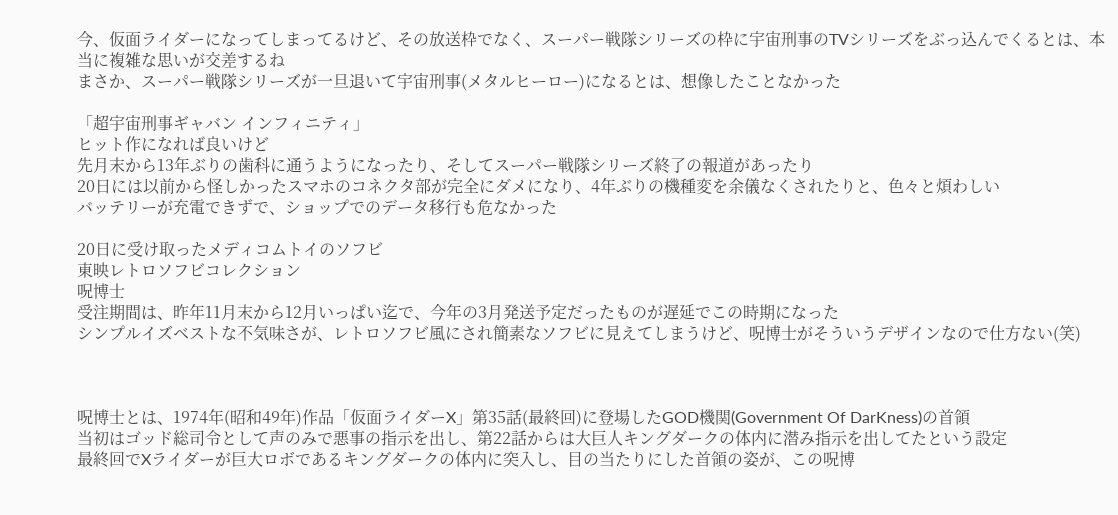今、仮面ライダーになってしまってるけど、その放送枠でなく、スーパー戦隊シリーズの枠に宇宙刑事のTVシリーズをぶっ込んでくるとは、本当に複雑な思いが交差するね
まさか、スーパー戦隊シリーズが一旦退いて宇宙刑事(メタルヒーロー)になるとは、想像したことなかった

「超宇宙刑事ギャバン インフィニティ」
ヒット作になれば良いけど
先月末から13年ぶりの歯科に通うようになったり、そしてスーパー戦隊シリーズ終了の報道があったり
20日には以前から怪しかったスマホのコネクタ部が完全にダメになり、4年ぶりの機種変を余儀なくされたりと、色々と煩わしい
バッテリーが充電できずで、ショップでのデータ移行も危なかった

20日に受け取ったメディコムトイのソフビ
東映レトロソフビコレクション
呪博士
受注期間は、昨年11月末から12月いっぱい迄で、今年の3月発送予定だったものが遅延でこの時期になった
シンプルイズベストな不気味さが、レトロソフビ風にされ簡素なソフビに見えてしまうけど、呪博士がそういうデザインなので仕方ない(笑)



呪博士とは、1974年(昭和49年)作品「仮面ライダーX」第35話(最終回)に登場したGOD機関(Government Of DarKness)の首領
当初はゴッド総司令として声のみで悪事の指示を出し、第22話からは大巨人キングダークの体内に潜み指示を出してたという設定
最終回でXライダーが巨大ロボであるキングダークの体内に突入し、目の当たりにした首領の姿が、この呪博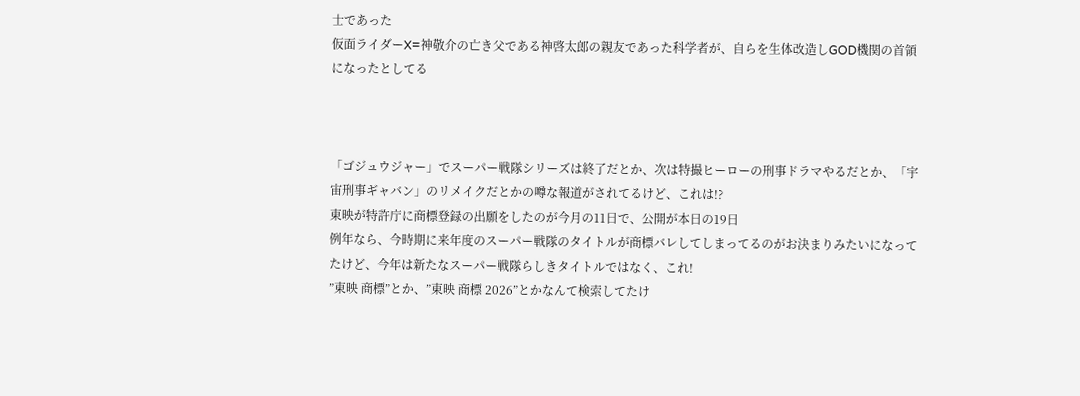士であった
仮面ライダーX=神敬介の亡き父である神啓太郎の親友であった科学者が、自らを生体改造しGOD機関の首領になったとしてる



「ゴジュウジャー」でスーパー戦隊シリーズは終了だとか、次は特撮ヒーローの刑事ドラマやるだとか、「宇宙刑事ギャバン」のリメイクだとかの噂な報道がされてるけど、これは!?
東映が特許庁に商標登録の出願をしたのが今月の11日で、公開が本日の19日
例年なら、今時期に来年度のスーパー戦隊のタイトルが商標バレしてしまってるのがお決まりみたいになってたけど、今年は新たなスーパー戦隊らしきタイトルではなく、これ!
”東映 商標”とか、”東映 商標 2026”とかなんて検索してたけ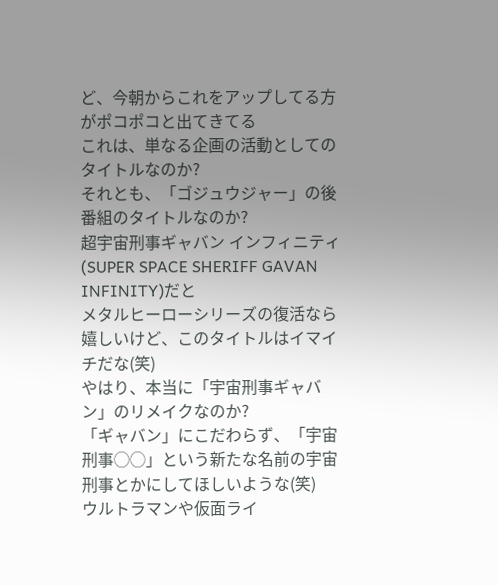ど、今朝からこれをアップしてる方がポコポコと出てきてる
これは、単なる企画の活動としてのタイトルなのか?
それとも、「ゴジュウジャー」の後番組のタイトルなのか?
超宇宙刑事ギャバン インフィニティ(SUPER SPACE SHERIFF GAVAN INFINITY)だと
メタルヒーローシリーズの復活なら嬉しいけど、このタイトルはイマイチだな(笑)
やはり、本当に「宇宙刑事ギャバン」のリメイクなのか?
「ギャバン」にこだわらず、「宇宙刑事◯◯」という新たな名前の宇宙刑事とかにしてほしいような(笑)
ウルトラマンや仮面ライ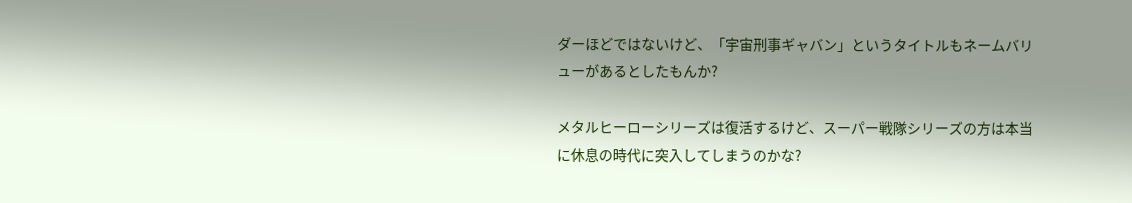ダーほどではないけど、「宇宙刑事ギャバン」というタイトルもネームバリューがあるとしたもんか?

メタルヒーローシリーズは復活するけど、スーパー戦隊シリーズの方は本当に休息の時代に突入してしまうのかな?